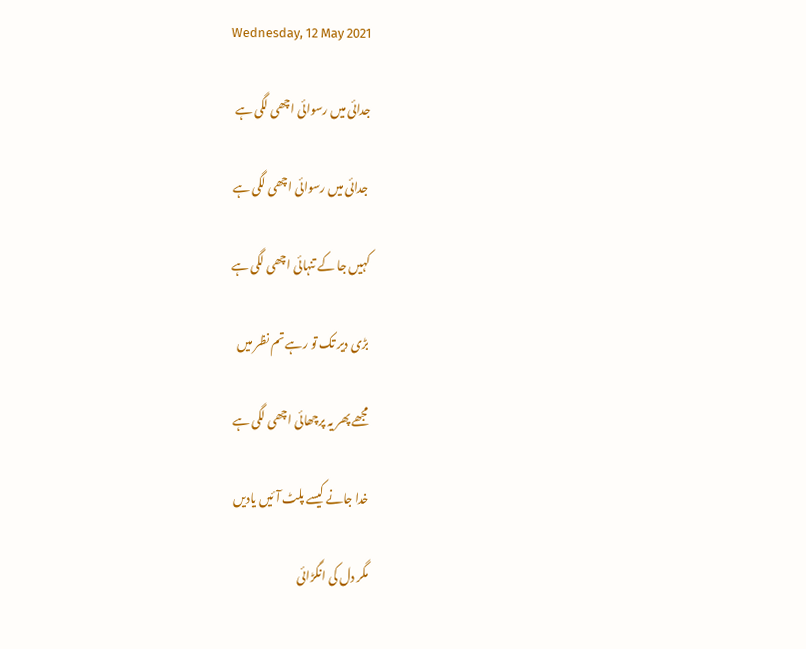Wednesday, 12 May 2021

جدائی میں رسوائی اچھی لگی ہے

 جدائی میں رسوائی اچھی لگی ہے

کہیں جا کے تنہائی اچھی لگی ہے

بڑی دیر تک تو رہے تم نظر میں

مجھے پھر یہ پرچھائی اچھی لگی ہے

خدا جانے کیسے پلٹ آئیں یادیں

مگر دل کی انگڑائی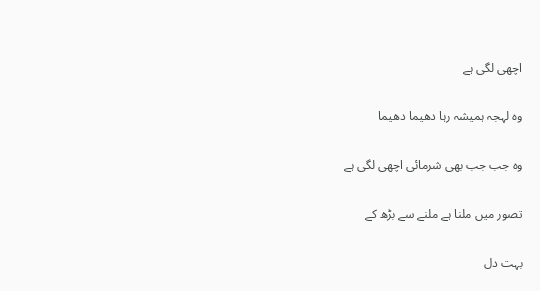اچھی لگی ہے

وہ لہجہ ہمیشہ رہا دھیما دھیما

وہ جب جب بھی شرمائی اچھی لگی ہے

تصور میں ملنا ہے ملنے سے بڑھ کے

بہت دل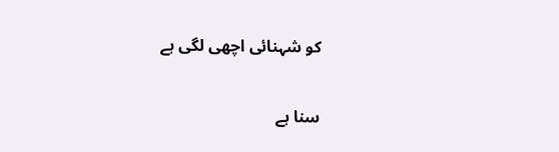کو شہنائی اچھی لگی ہے

سنا ہے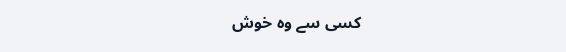کسی سے وہ خوش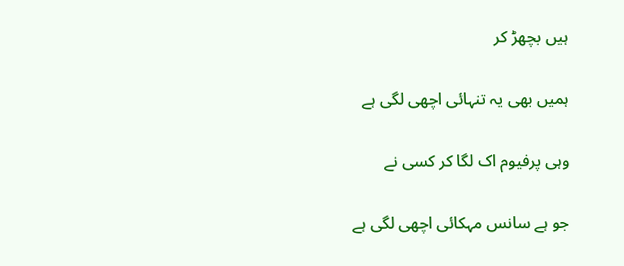ہیں بچھڑ کر

ہمیں بھی یہ تنہائی اچھی لگی ہے

وہی پرفیوم اک لگا کر کسی نے

جو ہے سانس مہکائی اچھی لگی ہے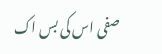صفی اس کی بس اک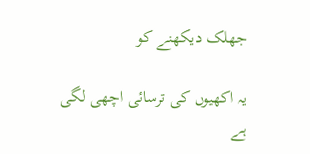جھلک دیکھنے کو

یہ اکھیوں کی ترسائی اچھی لگی ہے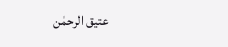عتیق الرحمٰن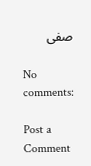صفی

No comments:

Post a Comment